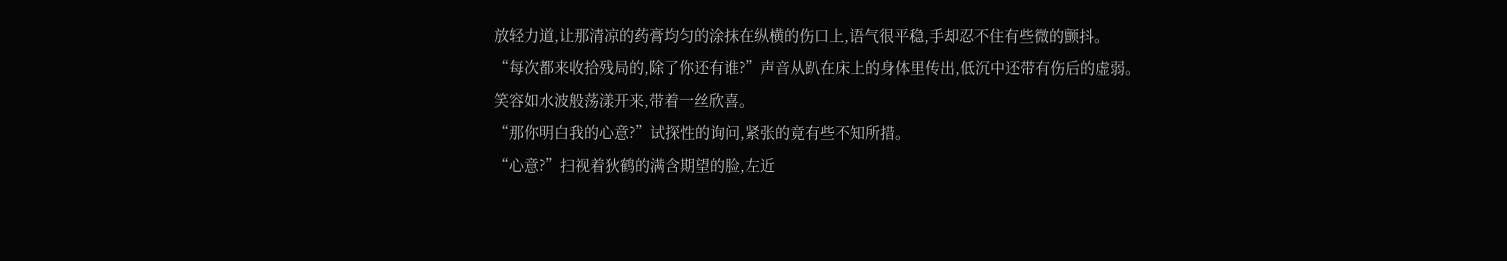放轻力道,让那清凉的药膏均匀的涂抹在纵横的伤口上,语气很平稳,手却忍不住有些微的颤抖。
“每次都来收拾残局的,除了你还有谁?”声音从趴在床上的身体里传出,低沉中还带有伤后的虚弱。
笑容如水波般荡漾开来,带着一丝欣喜。
“那你明白我的心意?”试探性的询问,紧张的竟有些不知所措。
“心意?”扫视着狄鹤的满含期望的脸,左近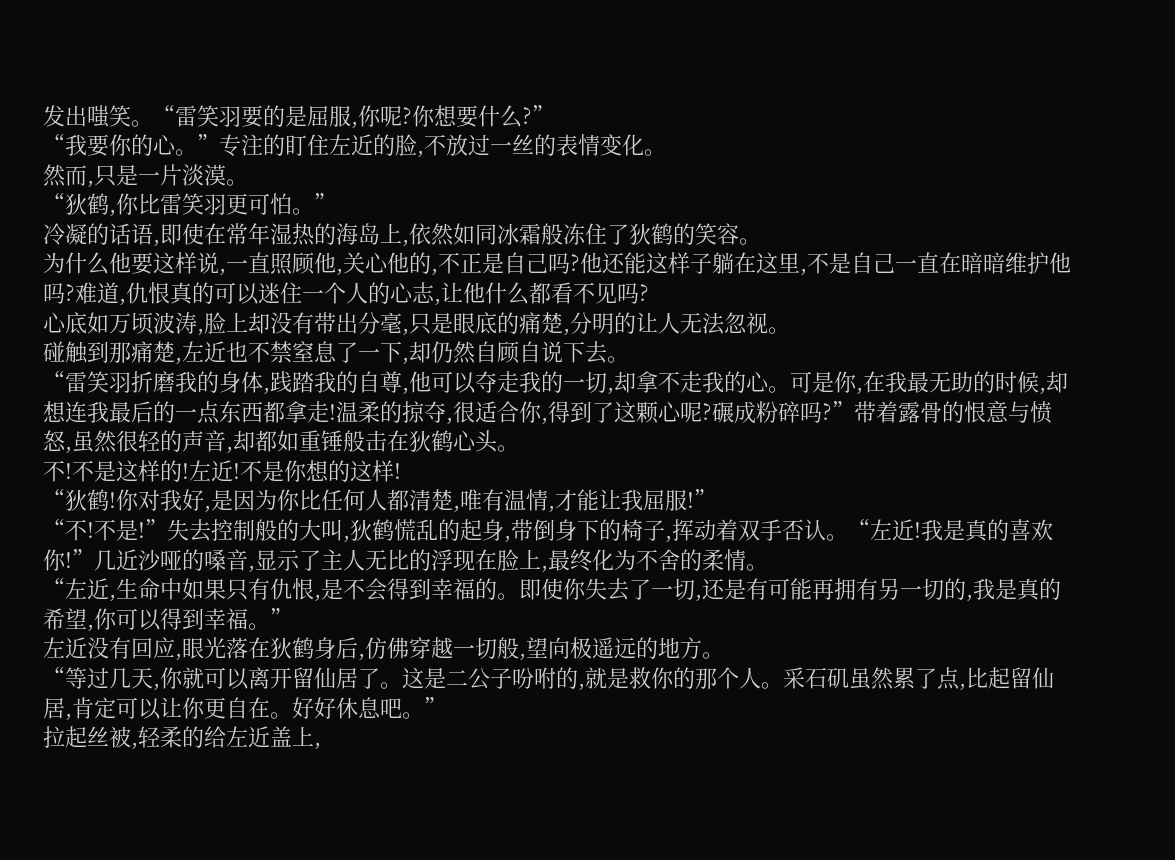发出嗤笑。“雷笑羽要的是屈服,你呢?你想要什么?”
“我要你的心。”专注的盯住左近的脸,不放过一丝的表情变化。
然而,只是一片淡漠。
“狄鹤,你比雷笑羽更可怕。”
冷凝的话语,即使在常年湿热的海岛上,依然如同冰霜般冻住了狄鹤的笑容。
为什么他要这样说,一直照顾他,关心他的,不正是自己吗?他还能这样子躺在这里,不是自己一直在暗暗维护他吗?难道,仇恨真的可以迷住一个人的心志,让他什么都看不见吗?
心底如万顷波涛,脸上却没有带出分毫,只是眼底的痛楚,分明的让人无法忽视。
碰触到那痛楚,左近也不禁窒息了一下,却仍然自顾自说下去。
“雷笑羽折磨我的身体,践踏我的自尊,他可以夺走我的一切,却拿不走我的心。可是你,在我最无助的时候,却想连我最后的一点东西都拿走!温柔的掠夺,很适合你,得到了这颗心呢?碾成粉碎吗?”带着露骨的恨意与愤怒,虽然很轻的声音,却都如重锤般击在狄鹤心头。
不!不是这样的!左近!不是你想的这样!
“狄鹤!你对我好,是因为你比任何人都清楚,唯有温情,才能让我屈服!”
“不!不是!”失去控制般的大叫,狄鹤慌乱的起身,带倒身下的椅子,挥动着双手否认。“左近!我是真的喜欢你!”几近沙哑的嗓音,显示了主人无比的浮现在脸上,最终化为不舍的柔情。
“左近,生命中如果只有仇恨,是不会得到幸福的。即使你失去了一切,还是有可能再拥有另一切的,我是真的希望,你可以得到幸福。”
左近没有回应,眼光落在狄鹤身后,仿佛穿越一切般,望向极遥远的地方。
“等过几天,你就可以离开留仙居了。这是二公子吩咐的,就是救你的那个人。采石矶虽然累了点,比起留仙居,肯定可以让你更自在。好好休息吧。”
拉起丝被,轻柔的给左近盖上,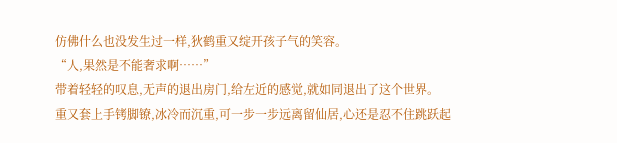仿佛什么也没发生过一样,狄鹤重又绽开孩子气的笑容。
“人,果然是不能奢求啊……”
带着轻轻的叹息,无声的退出房门,给左近的感觉,就如同退出了这个世界。
重又套上手铐脚镣,冰冷而沉重,可一步一步远离留仙居,心还是忍不住跳跃起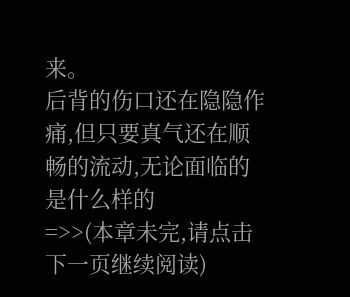来。
后背的伤口还在隐隐作痛,但只要真气还在顺畅的流动,无论面临的是什么样的
=>>(本章未完,请点击下一页继续阅读)